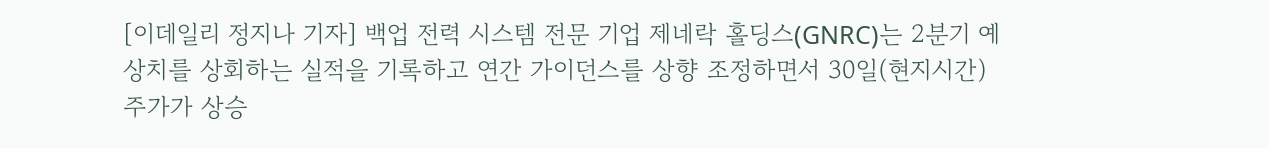[이데일리 정지나 기자] 백업 전력 시스템 전문 기업 제네락 홀딩스(GNRC)는 2분기 예상치를 상회하는 실적을 기록하고 연간 가이던스를 상향 조정하면서 30일(현지시간) 주가가 상승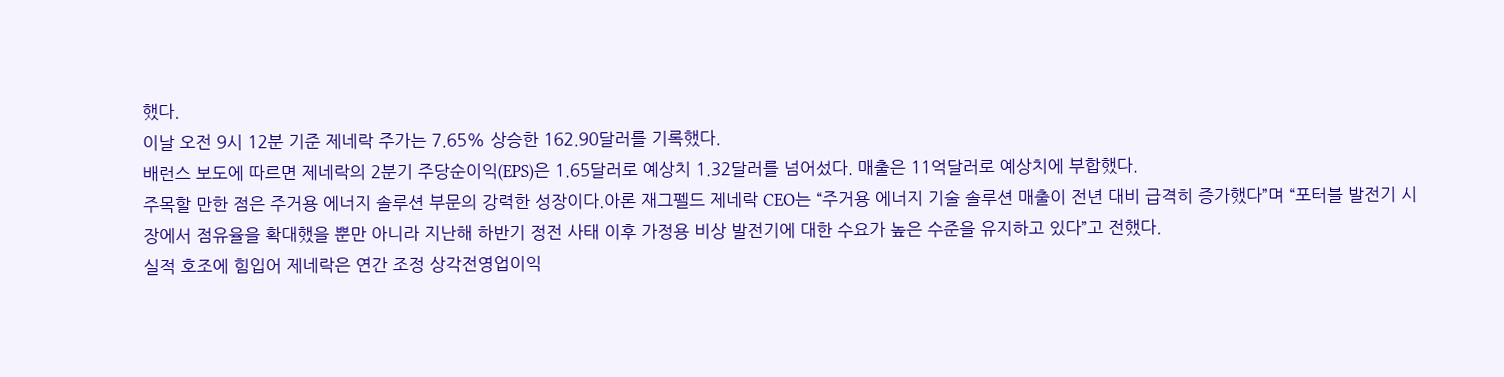했다.
이날 오전 9시 12분 기준 제네락 주가는 7.65% 상승한 162.90달러를 기록했다.
배런스 보도에 따르면 제네락의 2분기 주당순이익(EPS)은 1.65달러로 예상치 1.32달러를 넘어섰다. 매출은 11억달러로 예상치에 부합했다.
주목할 만한 점은 주거용 에너지 솔루션 부문의 강력한 성장이다.아론 재그펠드 제네락 CEO는 “주거용 에너지 기술 솔루션 매출이 전년 대비 급격히 증가했다”며 “포터블 발전기 시장에서 점유율을 확대했을 뿐만 아니라 지난해 하반기 정전 사태 이후 가정용 비상 발전기에 대한 수요가 높은 수준을 유지하고 있다”고 전했다.
실적 호조에 힘입어 제네락은 연간 조정 상각전영업이익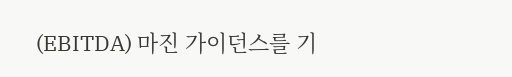(EBITDA) 마진 가이던스를 기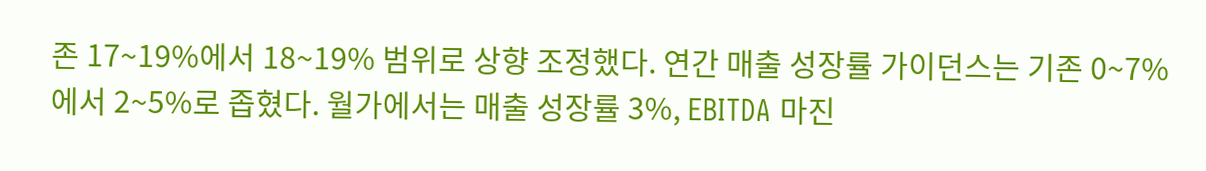존 17~19%에서 18~19% 범위로 상향 조정했다. 연간 매출 성장률 가이던스는 기존 0~7%에서 2~5%로 좁혔다. 월가에서는 매출 성장률 3%, EBITDA 마진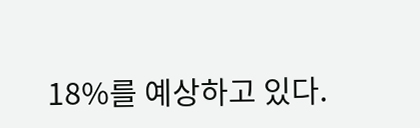18%를 예상하고 있다.